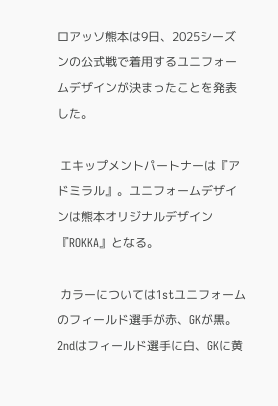ロアッソ熊本は9日、2025シーズンの公式戦で着用するユニフォームデザインが決まったことを発表した。

 エキップメントパートナーは『アドミラル』。ユニフォームデザインは熊本オリジナルデザイン『ROKKA』となる。

 カラーについては1stユニフォームのフィールド選手が赤、GKが黒。2ndはフィールド選手に白、GKに黄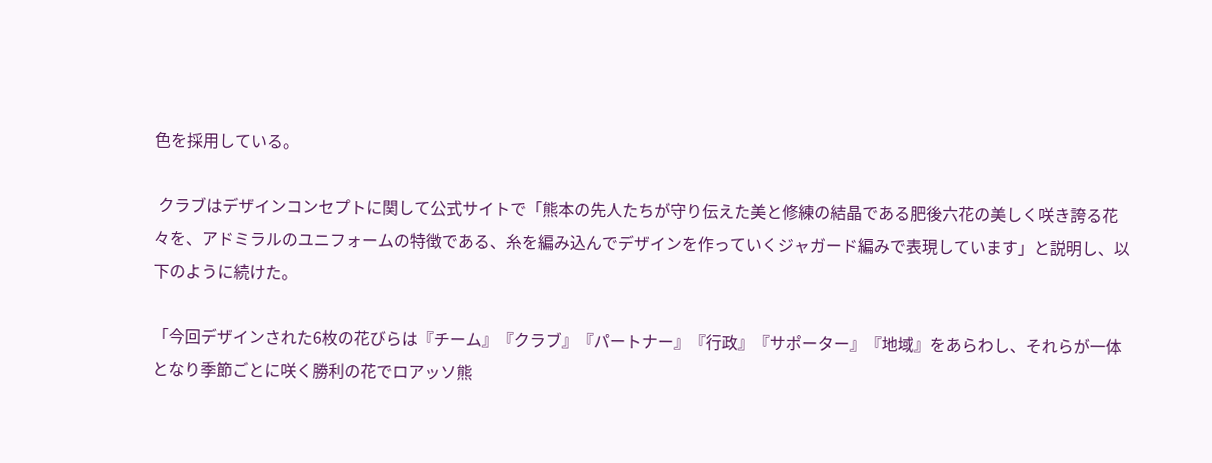色を採用している。

 クラブはデザインコンセプトに関して公式サイトで「熊本の先人たちが守り伝えた美と修練の結晶である肥後六花の美しく咲き誇る花々を、アドミラルのユニフォームの特徴である、糸を編み込んでデザインを作っていくジャガード編みで表現しています」と説明し、以下のように続けた。

「今回デザインされた6枚の花びらは『チーム』『クラブ』『パートナー』『行政』『サポーター』『地域』をあらわし、それらが一体となり季節ごとに咲く勝利の花でロアッソ熊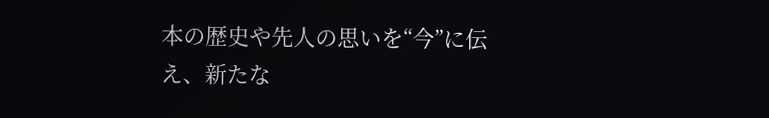本の歴史や先人の思いを“今”に伝え、新たな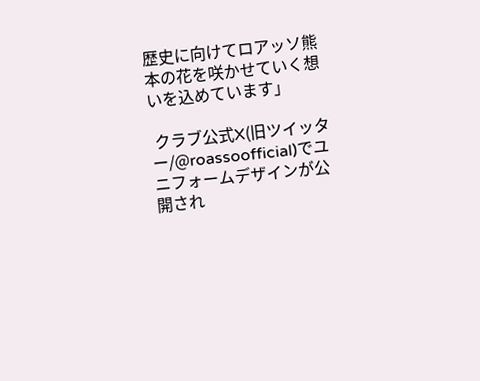歴史に向けてロアッソ熊本の花を咲かせていく想いを込めています」

 クラブ公式X(旧ツイッター/@roassoofficial)でユニフォームデザインが公開され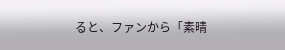ると、ファンから「素晴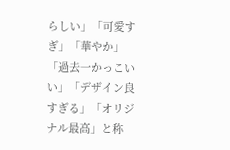らしい」「可愛すぎ」「華やか」「過去一かっこいい」「デザイン良すぎる」「オリジナル最高」と称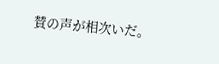賛の声が相次いだ。